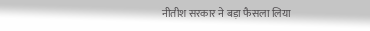नीतीश सरकार ने बड़ा फैसला लिया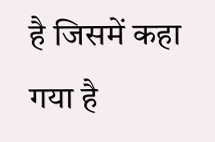है जिसमें कहा गया है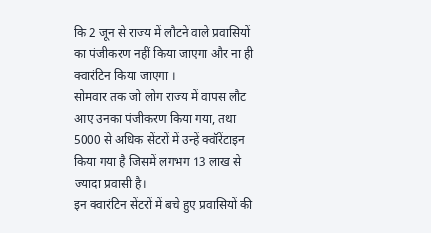कि 2 जून से राज्य में लौटने वाले प्रवासियों का पंजीकरण नहीं किया जाएगा और ना ही क्वारंटिन किया जाएगा ।
सोमवार तक जो लोग राज्य में वापस लौट आए उनका पंजीकरण किया गया, तथा 5000 से अधिक सेंटरों में उन्हें क्वॉरेंटाइन किया गया है जिसमें लगभग 13 लाख से ज्यादा प्रवासी है।
इन क्वारंटिन सेंटरों में बचे हुए प्रवासियों की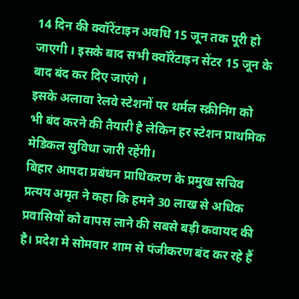14 दिन की क्वॉरेंटाइन अवधि 15 जून तक पूरी हो जाएगी । इसके बाद सभी क्वॉरेंटाइन सेंटर 15 जून के बाद बंद कर दिए जाएंगे ।
इसके अलावा रेलवे स्टेशनों पर थर्मल स्क्रीनिंग को भी बंद करने की तैयारी है लेकिन हर स्टेशन प्राथमिक मेडिकल सुविधा जारी रहेंगी।
बिहार आपदा प्रबंधन प्राधिकरण के प्रमुख सचिव प्रत्यय अमृत ने कहा कि हमने 30 लाख से अधिक प्रवासियों को वापस लाने की सबसे बड़ी कवायद की है। प्रदेश मे सोमवार शाम से पंजीकरण बंद कर रहे हैं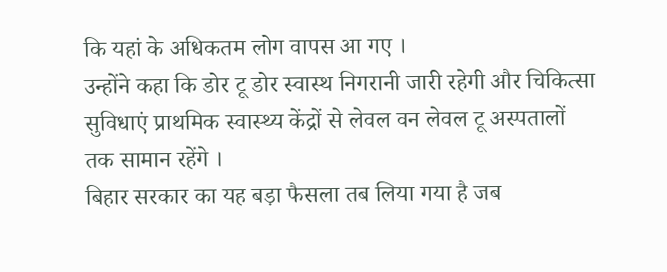कि यहां के अधिकतम लोग वापस आ गए ।
उन्होंने कहा कि डोर टू डोर स्वास्थ निगरानी जारी रहेगी और चिकित्सा सुविधाएं प्राथमिक स्वास्थ्य केंद्रों से लेवल वन लेवल टू अस्पतालों तक सामान रहेंगे ।
बिहार सरकार का यह बड़ा फैसला तब लिया गया है जब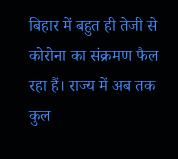बिहार में बहुत ही तेजी से कोरोना का संक्रमण फैल रहा हैं। राज्य में अब तक कुल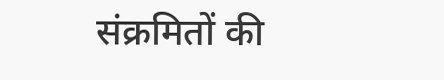संक्रमितों की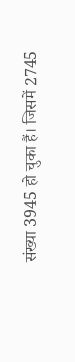संख्या 3945 हो चुका हैं। जिसमें 2745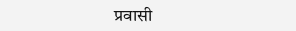प्रवासी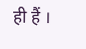ही हैं ।